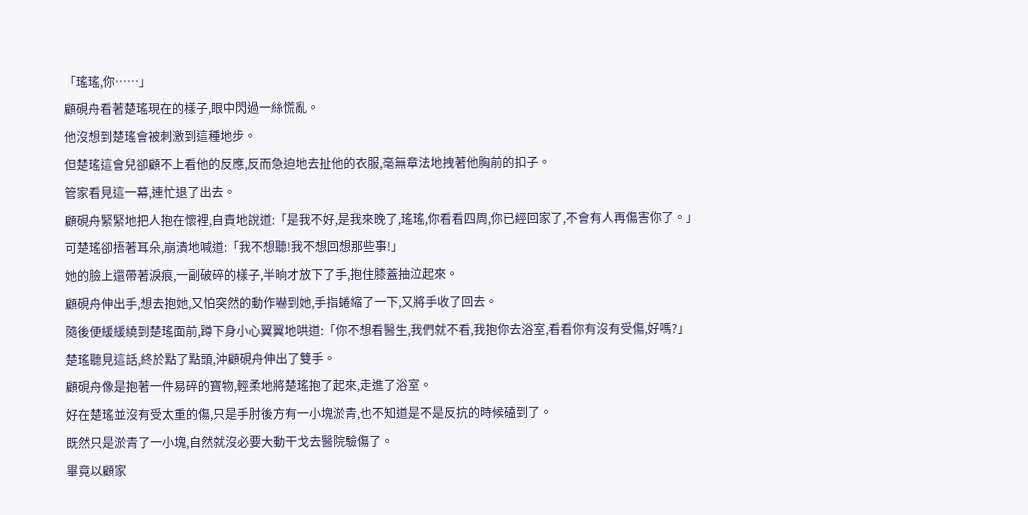「瑤瑤,你……」
顧硯舟看著楚瑤現在的樣子,眼中閃過一絲慌亂。
他沒想到楚瑤會被刺激到這種地步。
但楚瑤這會兒卻顧不上看他的反應,反而急迫地去扯他的衣服,毫無章法地拽著他胸前的扣子。
管家看見這一幕,連忙退了出去。
顧硯舟緊緊地把人抱在懷裡,自責地說道:「是我不好,是我來晚了,瑤瑤,你看看四周,你已經回家了,不會有人再傷害你了。」
可楚瑤卻捂著耳朵,崩潰地喊道:「我不想聽!我不想回想那些事!」
她的臉上還帶著淚痕,一副破碎的樣子,半晌才放下了手,抱住膝蓋抽泣起來。
顧硯舟伸出手,想去抱她,又怕突然的動作嚇到她,手指蜷縮了一下,又將手收了回去。
隨後便緩緩繞到楚瑤面前,蹲下身小心翼翼地哄道:「你不想看醫生,我們就不看,我抱你去浴室,看看你有沒有受傷,好嗎?」
楚瑤聽見這話,終於點了點頭,沖顧硯舟伸出了雙手。
顧硯舟像是抱著一件易碎的寶物,輕柔地將楚瑤抱了起來,走進了浴室。
好在楚瑤並沒有受太重的傷,只是手肘後方有一小塊淤青,也不知道是不是反抗的時候磕到了。
既然只是淤青了一小塊,自然就沒必要大動干戈去醫院驗傷了。
畢竟以顧家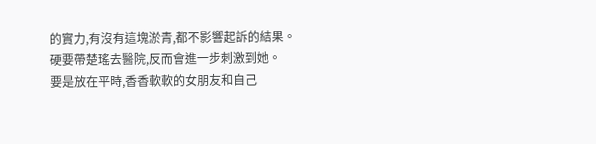的實力,有沒有這塊淤青,都不影響起訴的結果。
硬要帶楚瑤去醫院,反而會進一步刺激到她。
要是放在平時,香香軟軟的女朋友和自己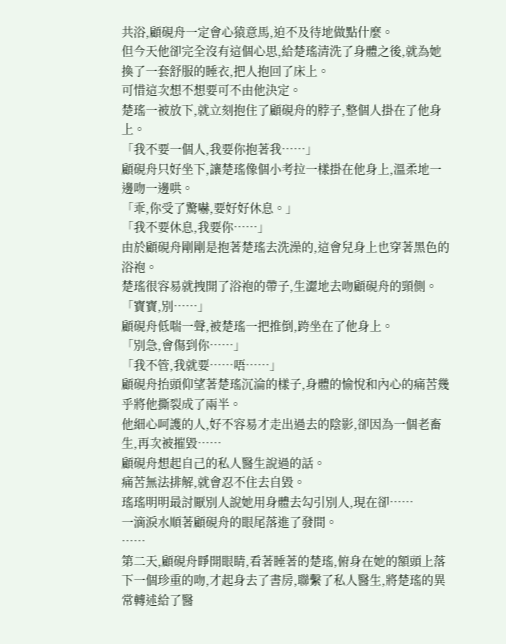共浴,顧硯舟一定會心猿意馬,迫不及待地做點什麼。
但今天他卻完全沒有這個心思,給楚瑤清洗了身體之後,就為她換了一套舒服的睡衣,把人抱回了床上。
可惜這次想不想要可不由他決定。
楚瑤一被放下,就立刻抱住了顧硯舟的脖子,整個人掛在了他身上。
「我不要一個人,我要你抱著我……」
顧硯舟只好坐下,讓楚瑤像個小考拉一樣掛在他身上,溫柔地一邊吻一邊哄。
「乖,你受了驚嚇,要好好休息。」
「我不要休息,我要你……」
由於顧硯舟剛剛是抱著楚瑤去洗澡的,這會兒身上也穿著黑色的浴袍。
楚瑤很容易就拽開了浴袍的帶子,生澀地去吻顧硯舟的頸側。
「寶寶,別……」
顧硯舟低喘一聲,被楚瑤一把推倒,跨坐在了他身上。
「別急,會傷到你……」
「我不管,我就要……唔……」
顧硯舟抬頭仰望著楚瑤沉淪的樣子,身體的愉悅和內心的痛苦幾乎將他撕裂成了兩半。
他細心呵護的人,好不容易才走出過去的陰影,卻因為一個老畜生,再次被摧毀……
顧硯舟想起自己的私人醫生說過的話。
痛苦無法排解,就會忍不住去自毀。
瑤瑤明明最討厭別人說她用身體去勾引別人,現在卻……
一滴淚水順著顧硯舟的眼尾落進了發間。
……
第二天,顧硯舟睜開眼睛,看著睡著的楚瑤,俯身在她的額頭上落下一個珍重的吻,才起身去了書房,聯繫了私人醫生,將楚瑤的異常轉述給了醫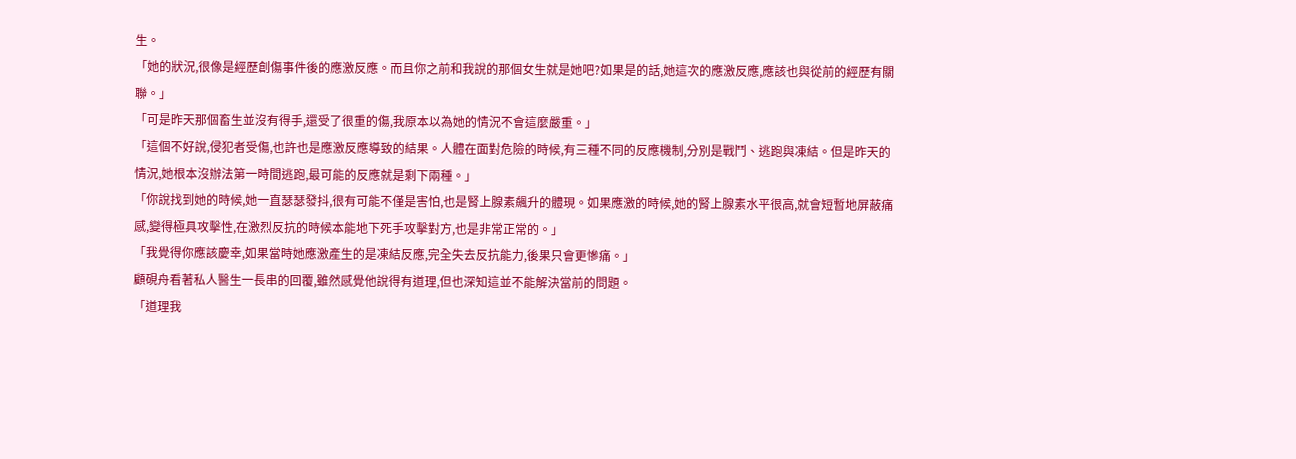生。
「她的狀況,很像是經歷創傷事件後的應激反應。而且你之前和我說的那個女生就是她吧?如果是的話,她這次的應激反應,應該也與從前的經歷有關聯。」
「可是昨天那個畜生並沒有得手,還受了很重的傷,我原本以為她的情況不會這麼嚴重。」
「這個不好說,侵犯者受傷,也許也是應激反應導致的結果。人體在面對危險的時候,有三種不同的反應機制,分別是戰鬥、逃跑與凍結。但是昨天的情況,她根本沒辦法第一時間逃跑,最可能的反應就是剩下兩種。」
「你說找到她的時候,她一直瑟瑟發抖,很有可能不僅是害怕,也是腎上腺素飆升的體現。如果應激的時候,她的腎上腺素水平很高,就會短暫地屏蔽痛感,變得極具攻擊性,在激烈反抗的時候本能地下死手攻擊對方,也是非常正常的。」
「我覺得你應該慶幸,如果當時她應激產生的是凍結反應,完全失去反抗能力,後果只會更慘痛。」
顧硯舟看著私人醫生一長串的回覆,雖然感覺他說得有道理,但也深知這並不能解決當前的問題。
「道理我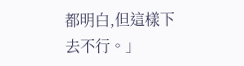都明白,但這樣下去不行。」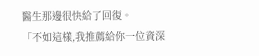醫生那邊很快給了回復。
「不如這樣,我推薦給你一位資深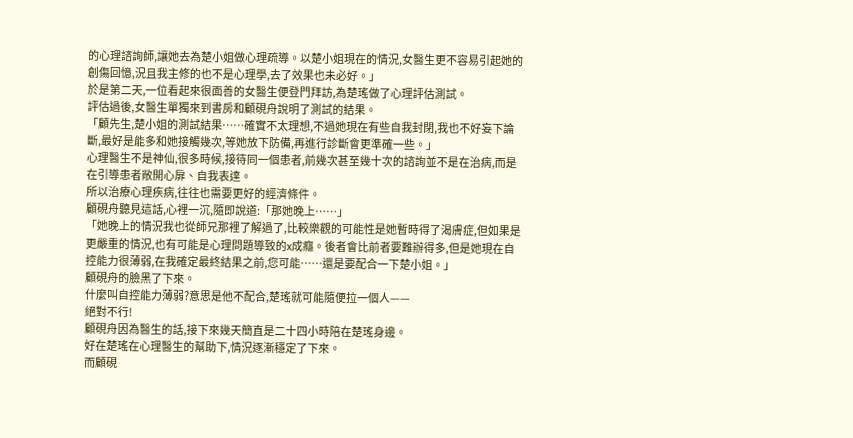的心理諮詢師,讓她去為楚小姐做心理疏導。以楚小姐現在的情況,女醫生更不容易引起她的創傷回憶,況且我主修的也不是心理學,去了效果也未必好。」
於是第二天,一位看起來很面善的女醫生便登門拜訪,為楚瑤做了心理評估測試。
評估過後,女醫生單獨來到書房和顧硯舟說明了測試的結果。
「顧先生,楚小姐的測試結果……確實不太理想,不過她現在有些自我封閉,我也不好妄下論斷,最好是能多和她接觸幾次,等她放下防備,再進行診斷會更準確一些。」
心理醫生不是神仙,很多時候,接待同一個患者,前幾次甚至幾十次的諮詢並不是在治病,而是在引導患者敞開心扉、自我表達。
所以治療心理疾病,往往也需要更好的經濟條件。
顧硯舟聽見這話,心裡一沉,隨即說道:「那她晚上……」
「她晚上的情況我也從師兄那裡了解過了,比較樂觀的可能性是她暫時得了渴膚症,但如果是更嚴重的情況,也有可能是心理問題導致的x成癮。後者會比前者要難辦得多,但是她現在自控能力很薄弱,在我確定最終結果之前,您可能……還是要配合一下楚小姐。」
顧硯舟的臉黑了下來。
什麼叫自控能力薄弱?意思是他不配合,楚瑤就可能隨便拉一個人——
絕對不行!
顧硯舟因為醫生的話,接下來幾天簡直是二十四小時陪在楚瑤身邊。
好在楚瑤在心理醫生的幫助下,情況逐漸穩定了下來。
而顧硯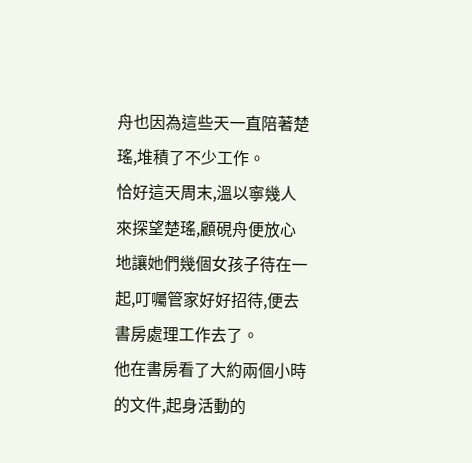舟也因為這些天一直陪著楚瑤,堆積了不少工作。
恰好這天周末,溫以寧幾人來探望楚瑤,顧硯舟便放心地讓她們幾個女孩子待在一起,叮囑管家好好招待,便去書房處理工作去了。
他在書房看了大約兩個小時的文件,起身活動的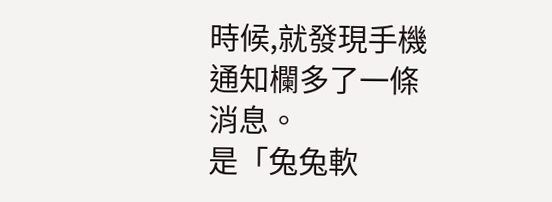時候,就發現手機通知欄多了一條消息。
是「兔兔軟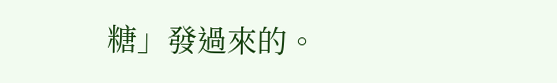糖」發過來的。